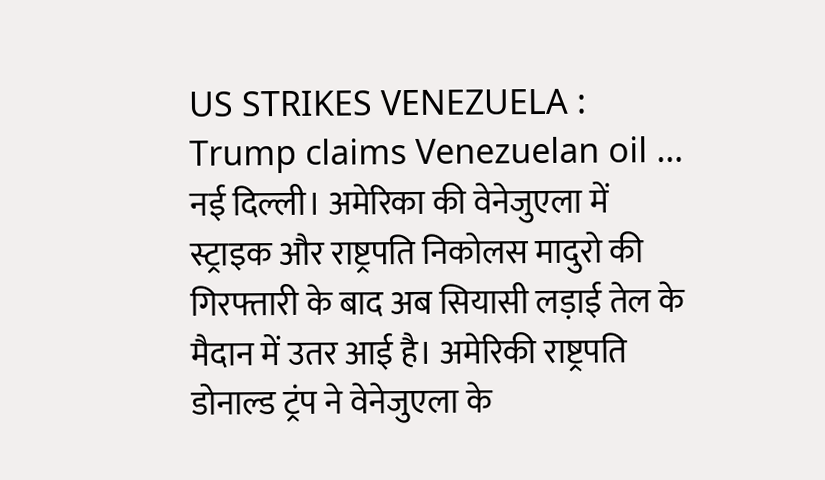US STRIKES VENEZUELA : Trump claims Venezuelan oil …
नई दिल्ली। अमेरिका की वेनेजुएला में स्ट्राइक और राष्ट्रपति निकोलस मादुरो की गिरफ्तारी के बाद अब सियासी लड़ाई तेल के मैदान में उतर आई है। अमेरिकी राष्ट्रपति डोनाल्ड ट्रंप ने वेनेजुएला के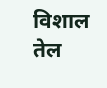विशाल तेल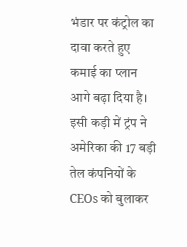भंडार पर कंट्रोल का दावा करते हुए कमाई का प्लान आगे बढ़ा दिया है। इसी कड़ी में ट्रंप ने अमेरिका की 17 बड़ी तेल कंपनियों के CEOs को बुलाकर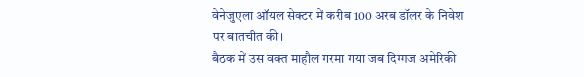वेनेजुएला ऑयल सेक्टर में करीब 100 अरब डॉलर के निवेश पर बातचीत की।
बैठक में उस वक्त माहौल गरमा गया जब दिग्गज अमेरिकी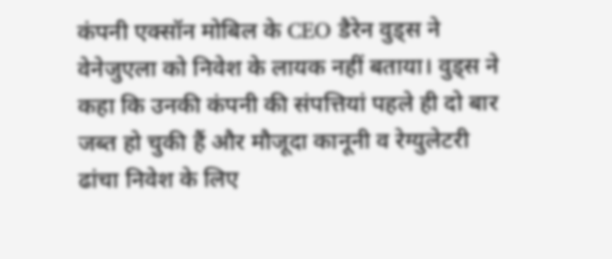कंपनी एक्सॉन मोबिल के CEO डैरेन वुड्स ने वेनेजुएला को निवेश के लायक नहीं बताया। वुड्स ने कहा कि उनकी कंपनी की संपत्तियां पहले ही दो बार जब्त हो चुकी हैं और मौजूदा कानूनी व रेग्युलेटरी ढांचा निवेश के लिए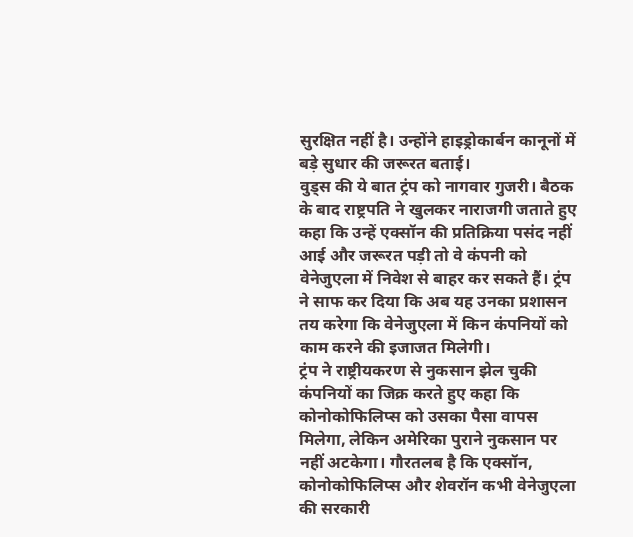सुरक्षित नहीं है। उन्होंने हाइड्रोकार्बन कानूनों में बड़े सुधार की जरूरत बताई।
वुड्स की ये बात ट्रंप को नागवार गुजरी। बैठक के बाद राष्ट्रपति ने खुलकर नाराजगी जताते हुए कहा कि उन्हें एक्सॉन की प्रतिक्रिया पसंद नहीं आई और जरूरत पड़ी तो वे कंपनी को वेनेजुएला में निवेश से बाहर कर सकते हैं। ट्रंप ने साफ कर दिया कि अब यह उनका प्रशासन तय करेगा कि वेनेजुएला में किन कंपनियों को काम करने की इजाजत मिलेगी।
ट्रंप ने राष्ट्रीयकरण से नुकसान झेल चुकी कंपनियों का जिक्र करते हुए कहा कि कोनोकोफिलिप्स को उसका पैसा वापस मिलेगा, लेकिन अमेरिका पुराने नुकसान पर नहीं अटकेगा। गौरतलब है कि एक्सॉन, कोनोकोफिलिप्स और शेवरॉन कभी वेनेजुएला की सरकारी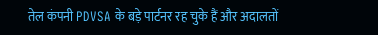तेल कंपनी PDVSA के बड़े पार्टनर रह चुके हैं और अदालतों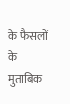के फैसलों के मुताबिक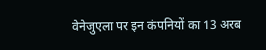वेनेजुएला पर इन कंपनियों का 13 अरब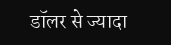डॉलर से ज्यादा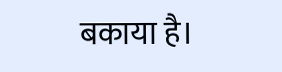बकाया है।